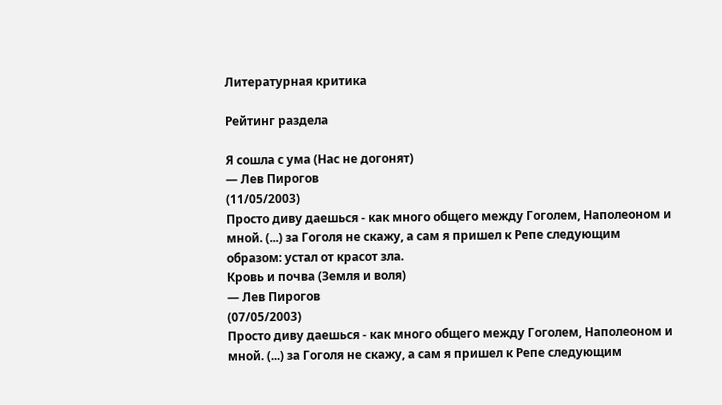Литературная критика

Рейтинг раздела

Я сошла с ума (Нас не догонят)
— Лев Пирогов
(11/05/2003)
Просто диву даешься - как много общего между Гоголем, Наполеоном и мной. (...) за Гоголя не скажу, а сам я пришел к Репе следующим образом: устал от красот зла.
Кровь и почва (Земля и воля)
— Лев Пирогов
(07/05/2003)
Просто диву даешься - как много общего между Гоголем, Наполеоном и мной. (...) за Гоголя не скажу, а сам я пришел к Репе следующим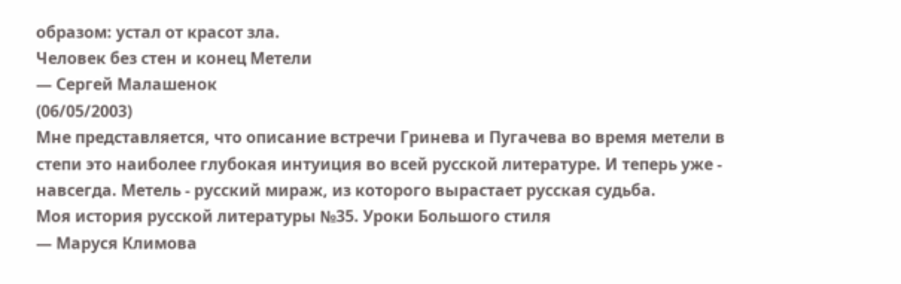образом: устал от красот зла.
Человек без стен и конец Метели
— Сергей Малашенок
(06/05/2003)
Мне представляется, что описание встречи Гринева и Пугачева во время метели в степи это наиболее глубокая интуиция во всей русской литературе. И теперь уже - навсегда. Метель - русский мираж, из которого вырастает русская судьба.
Моя история русской литературы №35. Уроки Большого стиля
— Маруся Климова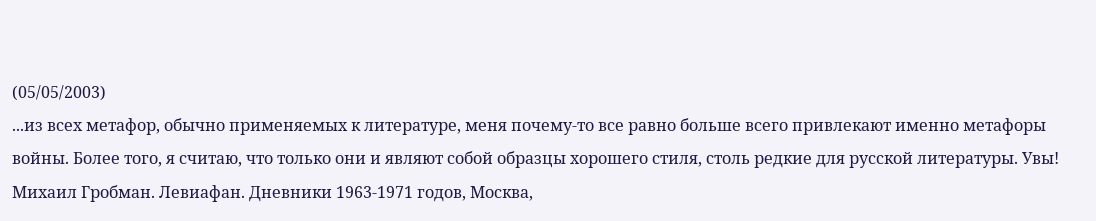(05/05/2003)
...из всех метафор, обычно применяемых к литературе, меня почему-то все равно больше всего привлекают именно метафоры войны. Более того, я считаю, что только они и являют собой образцы хорошего стиля, столь редкие для русской литературы. Увы!
Михаил Гробман. Левиафан. Дневники 1963-1971 годов, Москва,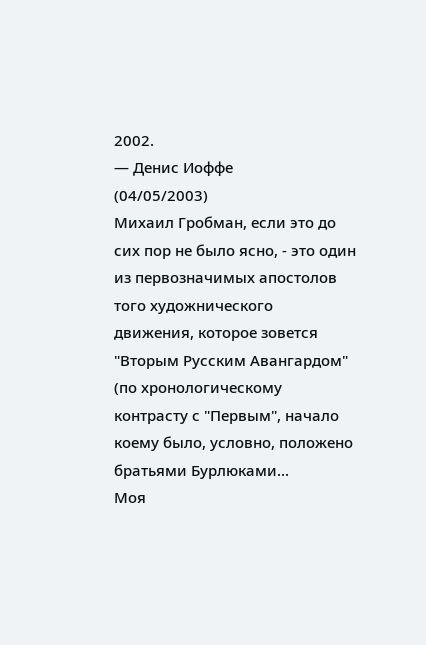2002.
— Денис Иоффе
(04/05/2003)
Михаил Гробман, если это до сих пор не было ясно, - это один из первозначимых апостолов того художнического движения, которое зовется "Вторым Русским Авангардом" (по хронологическому контрасту с "Первым", начало коему было, условно, положено братьями Бурлюками...
Моя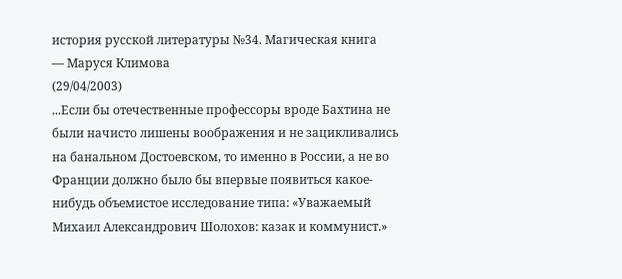история русской литературы №34. Магическая книга
— Маруся Климова
(29/04/2003)
...Если бы отечественные профессоры вроде Бахтина не были начисто лишены воображения и не зацикливались на банальном Достоевском, то именно в России, а не во Франции должно было бы впервые появиться какое-нибудь объемистое исследование типа: «Уважаемый Михаил Александрович Шолохов: казак и коммунист.»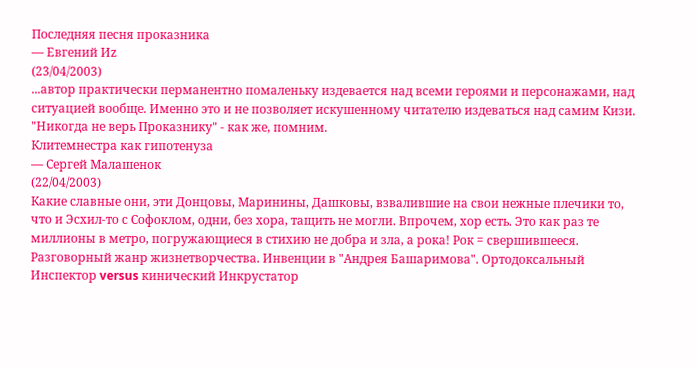Последняя песня проказника
— Евгений Иz
(23/04/2003)
...автор практически перманентно помаленьку издевается над всеми героями и персонажами, над ситуацией вообще. Именно это и не позволяет искушенному читателю издеваться над самим Кизи. "Никогда не верь Проказнику" - как же, помним.
Клитемнестра как гипотенуза
— Сергей Малашенок
(22/04/2003)
Какие славные они, эти Донцовы, Маринины, Дашковы, взвалившие на свои нежные плечики то, что и Эсхил-то с Софоклом, одни, без хора, тащить не могли. Впрочем, хор есть. Это как раз те миллионы в метро, погружающиеся в стихию не добра и зла, а рока! Рок = свершившееся.
Разговорный жанр жизнетворчества. Инвенции в "Андрея Башаримова". Ортодоксальный Инспектор versus кинический Инкрустатор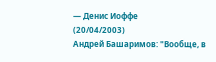— Денис Иоффе
(20/04/2003)
Андрей Башаримов: "Вообще, в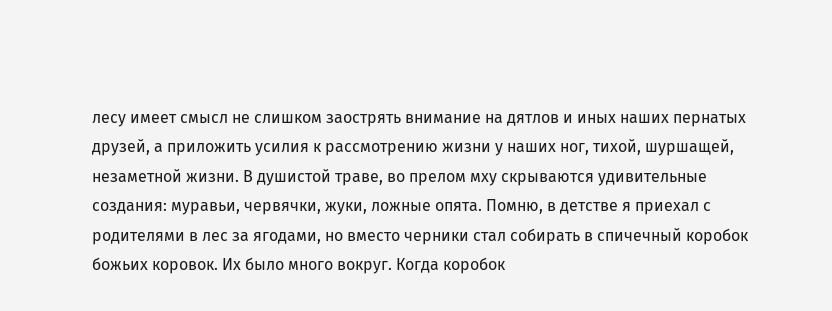лесу имеет смысл не слишком заострять внимание на дятлов и иных наших пернатых друзей, а приложить усилия к рассмотрению жизни у наших ног, тихой, шуршащей, незаметной жизни. В душистой траве, во прелом мху скрываются удивительные создания: муравьи, червячки, жуки, ложные опята. Помню, в детстве я приехал с родителями в лес за ягодами, но вместо черники стал собирать в спичечный коробок божьих коровок. Их было много вокруг. Когда коробок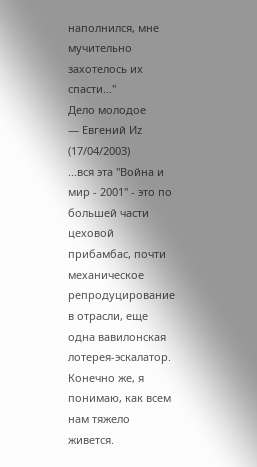наполнился, мне мучительно захотелось их спасти..."
Дело молодое
— Евгений Иz
(17/04/2003)
...вся эта "Война и мир - 2001" - это по большей части цеховой прибамбас, почти механическое репродуцирование в отрасли, еще одна вавилонская лотерея-эскалатор. Конечно же, я понимаю, как всем нам тяжело живется.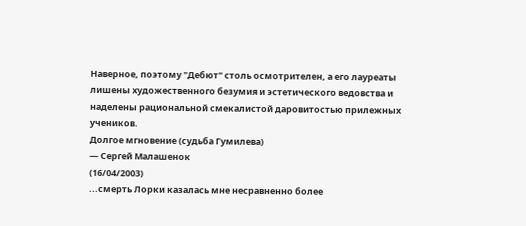Наверное, поэтому "Дебют" столь осмотрителен, а его лауреаты лишены художественного безумия и эстетического ведовства и наделены рациональной смекалистой даровитостью прилежных учеников.
Долгое мгновение (судьба Гумилева)
— Сергей Малашенок
(16/04/2003)
...смерть Лорки казалась мне несравненно более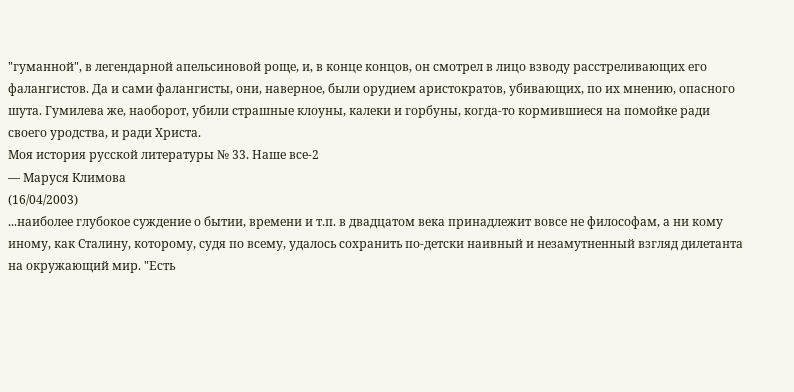"гуманной", в легендарной апельсиновой роще, и, в конце концов, он смотрел в лицо взводу расстреливающих его фалангистов. Да и сами фалангисты, они, наверное, были орудием аристократов, убивающих, по их мнению, опасного шута. Гумилева же, наоборот, убили страшные клоуны, калеки и горбуны, когда-то кормившиеся на помойке ради своего уродства, и ради Христа.
Моя история русской литературы № 33. Наше все-2
— Маруся Климова
(16/04/2003)
...наиболее глубокое суждение о бытии, времени и т.п. в двадцатом века принадлежит вовсе не философам, а ни кому иному, как Сталину, которому, судя по всему, удалось сохранить по-детски наивный и незамутненный взгляд дилетанта на окружающий мир. "Есть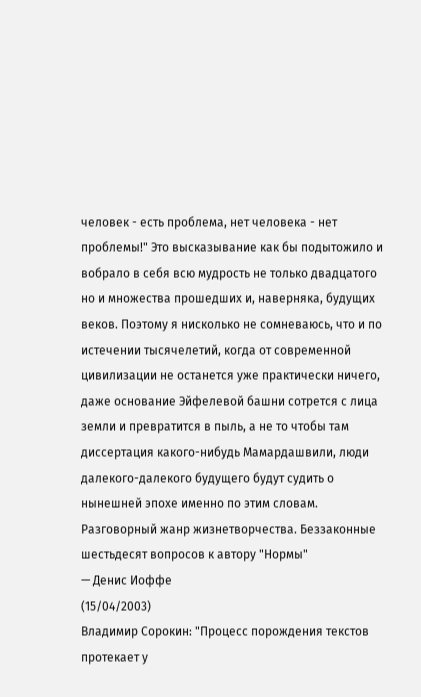человек - есть проблема, нет человека - нет проблемы!" Это высказывание как бы подытожило и вобрало в себя всю мудрость не только двадцатого но и множества прошедших и, наверняка, будущих веков. Поэтому я нисколько не сомневаюсь, что и по истечении тысячелетий, когда от современной цивилизации не останется уже практически ничего, даже основание Эйфелевой башни сотрется с лица земли и превратится в пыль, а не то чтобы там диссертация какого-нибудь Мамардашвили, люди далекого-далекого будущего будут судить о нынешней эпохе именно по этим словам.
Разговорный жанр жизнетворчества. Беззаконные шестьдесят вопросов к автору "Нормы"
— Денис Иоффе
(15/04/2003)
Владимир Сорокин: "Процесс порождения текстов протекает у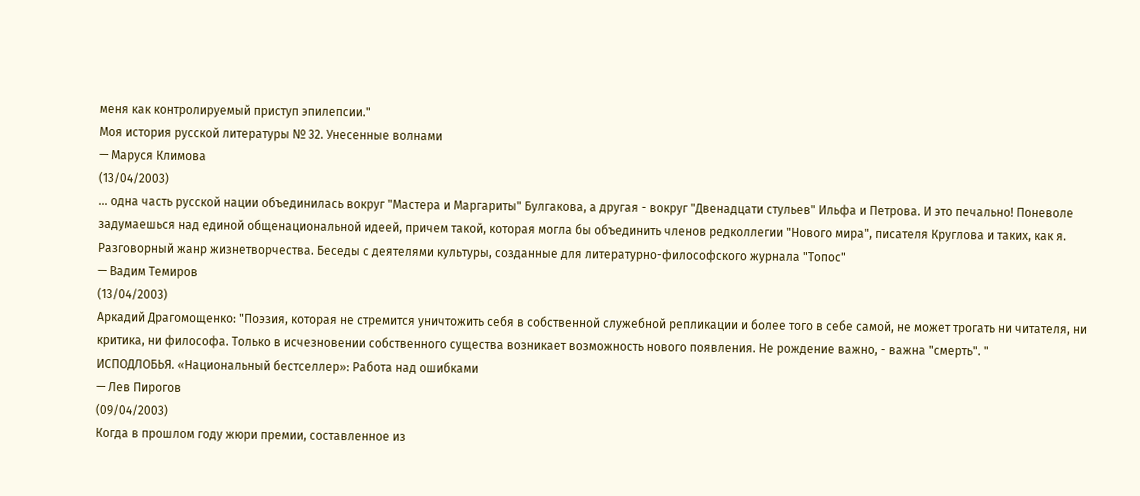меня как контролируемый приступ эпилепсии."
Моя история русской литературы № 32. Унесенные волнами
— Маруся Климова
(13/04/2003)
... одна часть русской нации объединилась вокруг "Мастера и Маргариты" Булгакова, а другая - вокруг "Двенадцати стульев" Ильфа и Петрова. И это печально! Поневоле задумаешься над единой общенациональной идеей, причем такой, которая могла бы объединить членов редколлегии "Нового мира", писателя Круглова и таких, как я.
Разговорный жанр жизнетворчества. Беседы с деятелями культуры, созданные для литературно-философского журнала "Топос"
— Вадим Темиров
(13/04/2003)
Аркадий Драгомощенко: "Поэзия, которая не стремится уничтожить себя в собственной служебной репликации и более того в себе самой, не может трогать ни читателя, ни критика, ни философа. Только в исчезновении собственного существа возникает возможность нового появления. Не рождение важно, - важна "смерть". "
ИСПОДЛОБЬЯ. «Национальный бестселлер»: Работа над ошибками
— Лев Пирогов
(09/04/2003)
Когда в прошлом году жюри премии, составленное из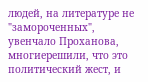людей, на литературе не "замороченных", увенчало Проханова, многиерешили, что это политический жест, и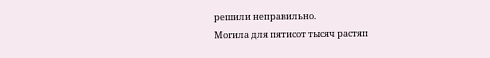решили неправильно.
Могила для пятисот тысяч растяп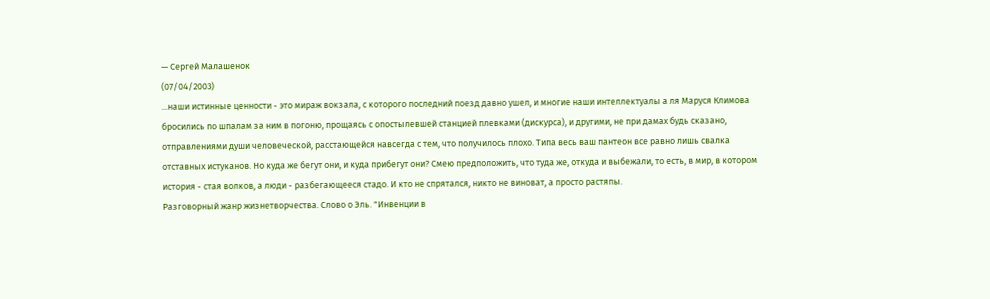— Сергей Малашенок
(07/04/2003)
...наши истинные ценности - это мираж вокзала, с которого последний поезд давно ушел, и многие наши интеллектуалы а ля Маруся Климова бросились по шпалам за ним в погоню, прощаясь с опостылевшей станцией плевками (дискурса), и другими, не при дамах будь сказано, отправлениями души человеческой, расстающейся навсегда с тем, что получилось плохо. Типа весь ваш пантеон все равно лишь свалка отставных истуканов. Но куда же бегут они, и куда прибегут они? Смею предположить, что туда же, откуда и выбежали, то есть, в мир, в котором история - стая волков, а люди - разбегающееся стадо. И кто не спрятался, никто не виноват, а просто растяпы.
Разговорный жанр жизнетворчества. Слово о Эль. "Инвенции в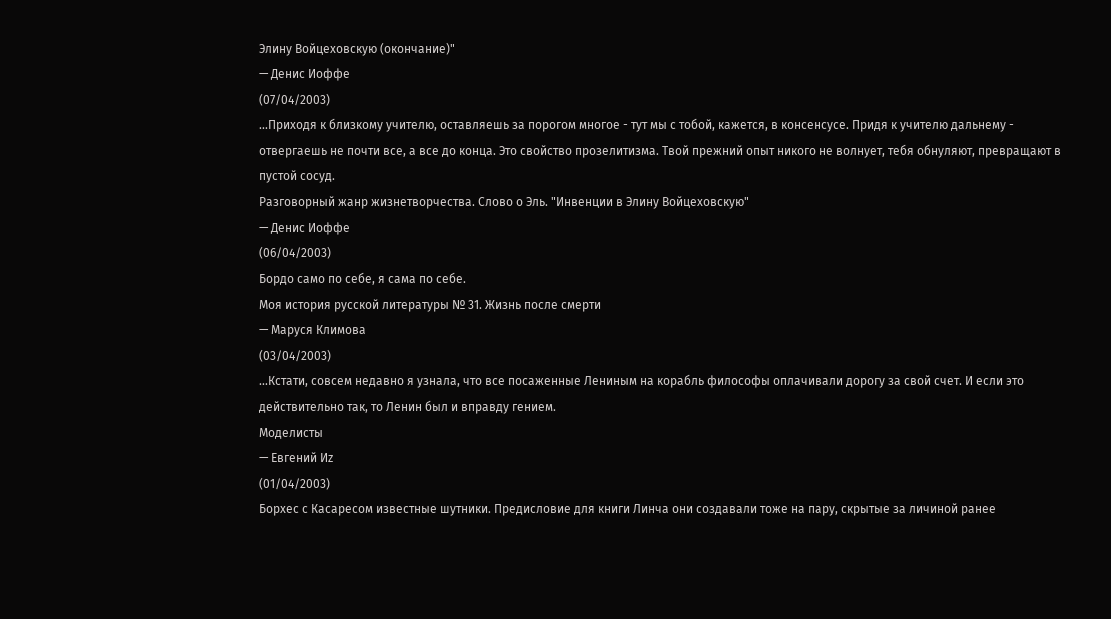Элину Войцеховскую (окончание)"
— Денис Иоффе
(07/04/2003)
...Приходя к близкому учителю, оставляешь за порогом многое - тут мы с тобой, кажется, в консенсусе. Придя к учителю дальнему - отвергаешь не почти все, а все до конца. Это свойство прозелитизма. Твой прежний опыт никого не волнует, тебя обнуляют, превращают в пустой сосуд.
Разговорный жанр жизнетворчества. Слово о Эль. "Инвенции в Элину Войцеховскую"
— Денис Иоффе
(06/04/2003)
Бордо само по себе, я сама по себе.
Моя история русской литературы № 31. Жизнь после смерти
— Маруся Климова
(03/04/2003)
...Кстати, совсем недавно я узнала, что все посаженные Лениным на корабль философы оплачивали дорогу за свой счет. И если это действительно так, то Ленин был и вправду гением.
Моделисты
— Евгений Иz
(01/04/2003)
Борхес с Касаресом известные шутники. Предисловие для книги Линча они создавали тоже на пару, скрытые за личиной ранее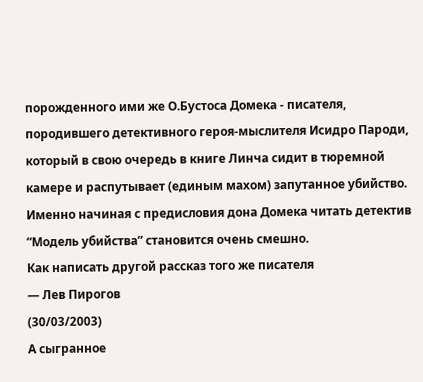порожденного ими же О.Бустоса Домека - писателя, породившего детективного героя-мыслителя Исидро Пароди, который в свою очередь в книге Линча сидит в тюремной камере и распутывает (единым махом) запутанное убийство. Именно начиная с предисловия дона Домека читать детектив “Модель убийства” становится очень смешно.
Как написать другой рассказ того же писателя
— Лев Пирогов
(30/03/2003)
А сыгранное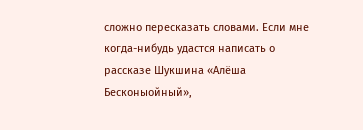сложно пересказать словами. Если мне когда-нибудь удастся написать о рассказе Шукшина «Алёша Бесконыойный»,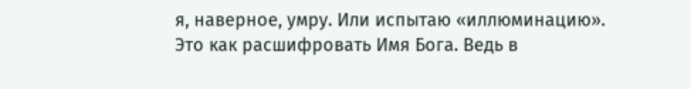я, наверное, умру. Или испытаю «иллюминацию». Это как расшифровать Имя Бога. Ведь в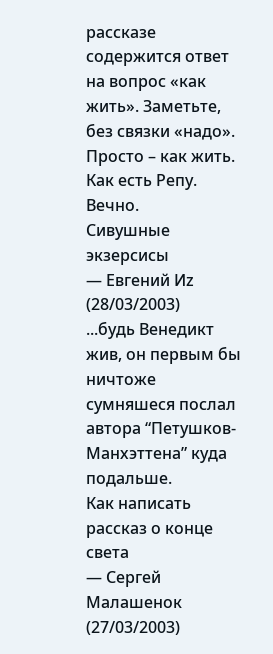рассказе содержится ответ на вопрос «как жить». Заметьте, без связки «надо». Просто – как жить. Как есть Репу. Вечно.
Сивушные экзерсисы
— Евгений Иz
(28/03/2003)
...будь Венедикт жив, он первым бы ничтоже сумняшеся послал автора “Петушков-Манхэттена” куда подальше.
Как написать рассказ о конце света
— Сергей Малашенок
(27/03/2003)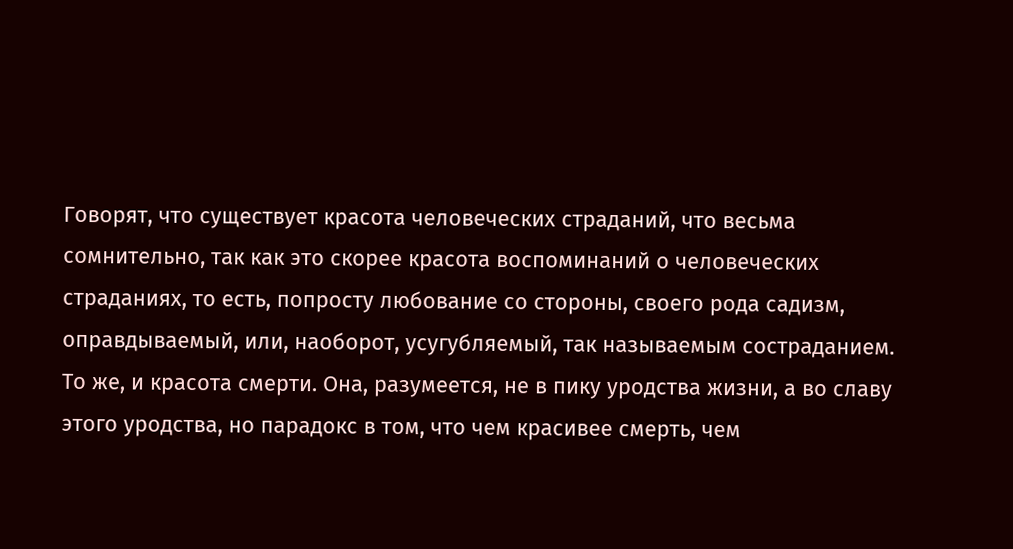Говорят, что существует красота человеческих страданий, что весьма сомнительно, так как это скорее красота воспоминаний о человеческих страданиях, то есть, попросту любование со стороны, своего рода садизм, оправдываемый, или, наоборот, усугубляемый, так называемым состраданием. То же, и красота смерти. Она, разумеется, не в пику уродства жизни, а во славу этого уродства, но парадокс в том, что чем красивее смерть, чем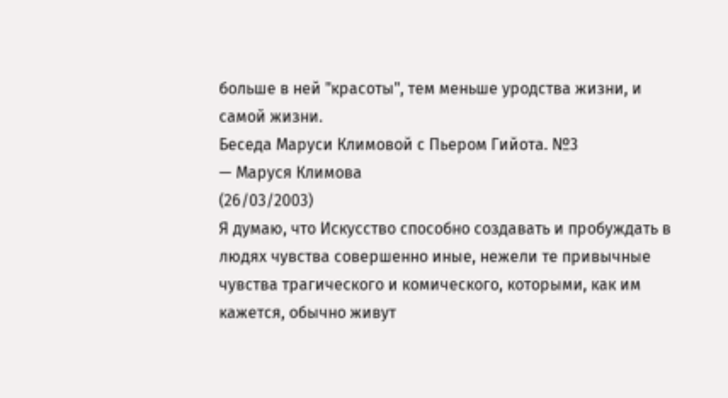больше в ней "красоты", тем меньше уродства жизни, и самой жизни.
Беседа Маруси Климовой с Пьером Гийота. №3
— Маруся Климова
(26/03/2003)
Я думаю, что Искусство способно создавать и пробуждать в людях чувства совершенно иные, нежели те привычные чувства трагического и комического, которыми, как им кажется, обычно живут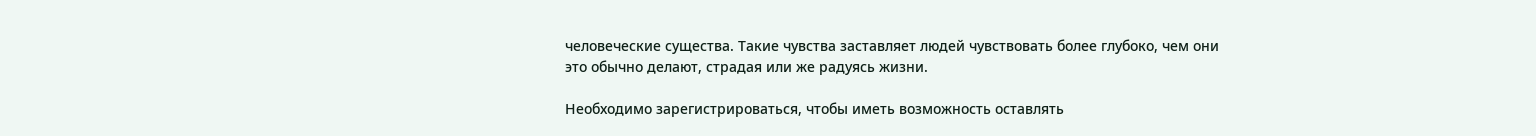человеческие существа. Такие чувства заставляет людей чувствовать более глубоко, чем они это обычно делают, страдая или же радуясь жизни.

Необходимо зарегистрироваться, чтобы иметь возможность оставлять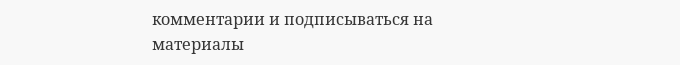комментарии и подписываться на материалы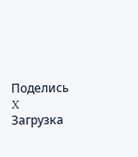Поделись
X
Загрузка